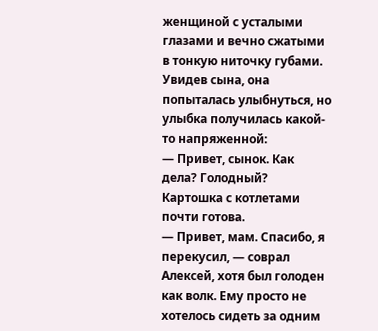женщиной с усталыми глазами и вечно сжатыми в тонкую ниточку губами. Увидев сына, она попыталась улыбнуться, но улыбка получилась какой-то напряженной:
— Привет, сынок. Как дела? Голодный? Картошка с котлетами почти готова.
— Привет, мам. Спасибо, я перекусил, — соврал Алексей, хотя был голоден как волк. Ему просто не хотелось сидеть за одним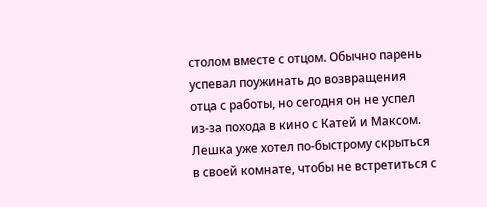столом вместе с отцом. Обычно парень успевал поужинать до возвращения отца с работы, но сегодня он не успел из-за похода в кино с Катей и Максом.
Лешка уже хотел по-быстрому скрыться в своей комнате, чтобы не встретиться с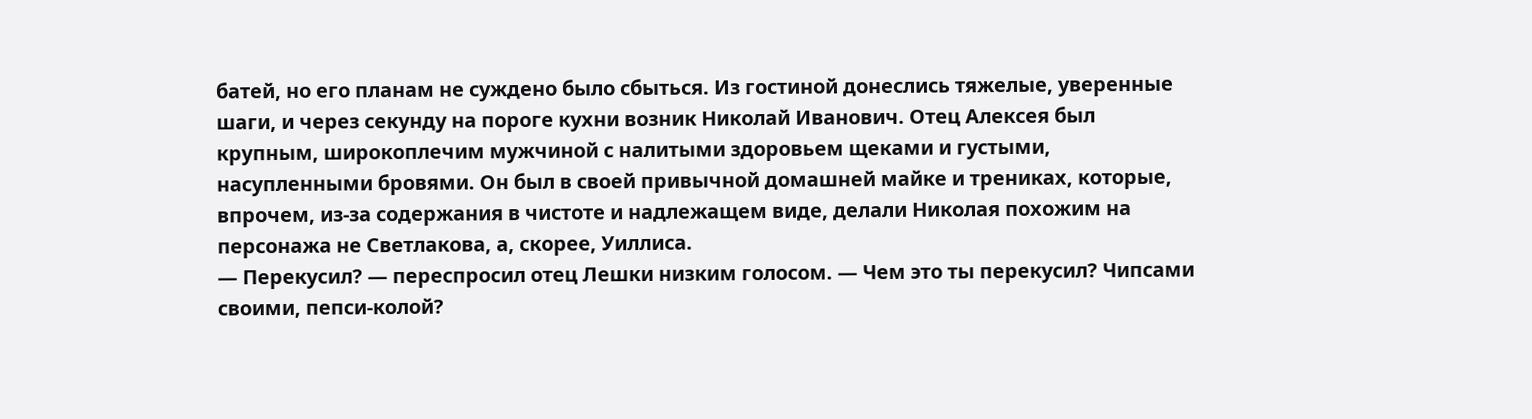батей, но его планам не суждено было сбыться. Из гостиной донеслись тяжелые, уверенные шаги, и через секунду на пороге кухни возник Николай Иванович. Отец Алексея был крупным, широкоплечим мужчиной с налитыми здоровьем щеками и густыми, насупленными бровями. Он был в своей привычной домашней майке и трениках, которые, впрочем, из-за содержания в чистоте и надлежащем виде, делали Николая похожим на персонажа не Светлакова, а, скорее, Уиллиса.
— Перекусил? — переспросил отец Лешки низким голосом. — Чем это ты перекусил? Чипсами своими, пепси-колой?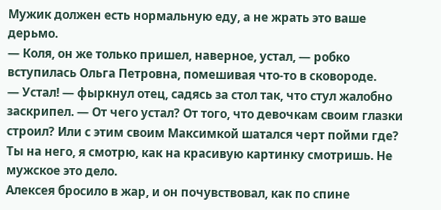Мужик должен есть нормальную еду, а не жрать это ваше дерьмо.
— Коля, он же только пришел, наверное, устал, — робко вступилась Ольга Петровна, помешивая что-то в сковороде.
— Устал! — фыркнул отец, садясь за стол так, что стул жалобно заскрипел. — От чего устал? От того, что девочкам своим глазки строил? Или с этим своим Максимкой шатался черт пойми где? Ты на него, я смотрю, как на красивую картинку смотришь. Не мужское это дело.
Алексея бросило в жар, и он почувствовал, как по спине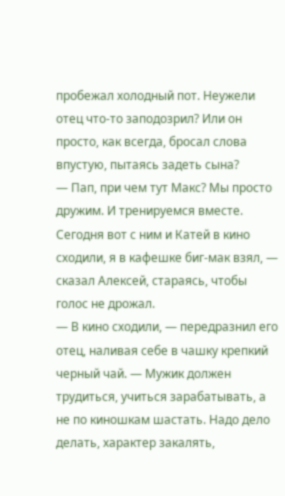пробежал холодный пот. Неужели отец что-то заподозрил? Или он просто, как всегда, бросал слова впустую, пытаясь задеть сына?
— Пап, при чем тут Макс? Мы просто дружим. И тренируемся вместе. Сегодня вот с ним и Катей в кино сходили, я в кафешке биг-мак взял, — сказал Алексей, стараясь, чтобы голос не дрожал.
— В кино сходили, — передразнил его отец, наливая себе в чашку крепкий черный чай. — Мужик должен трудиться, учиться зарабатывать, а не по киношкам шастать. Надо дело делать, характер закалять,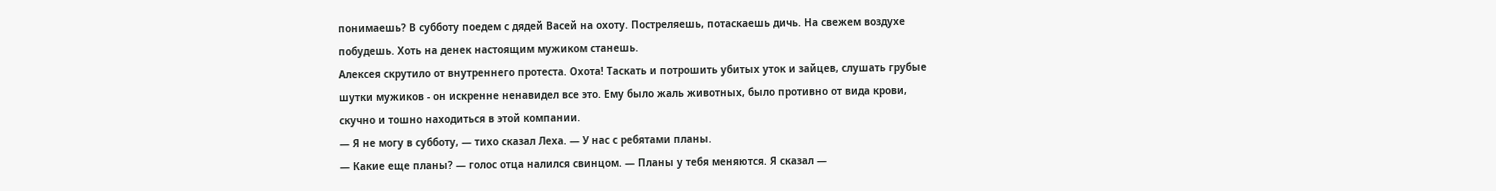понимаешь? В субботу поедем с дядей Васей на охоту. Постреляешь, потаскаешь дичь. На свежем воздухе побудешь. Хоть на денек настоящим мужиком станешь.
Алексея скрутило от внутреннего протеста. Охота! Таскать и потрошить убитых уток и зайцев, слушать грубые шутки мужиков - он искренне ненавидел все это. Ему было жаль животных, было противно от вида крови, скучно и тошно находиться в этой компании.
— Я не могу в субботу, — тихо сказал Леха. — У нас с ребятами планы.
— Какие еще планы? — голос отца налился свинцом. — Планы у тебя меняются. Я сказал —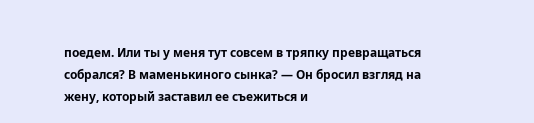поедем. Или ты у меня тут совсем в тряпку превращаться собрался? В маменькиного сынка? — Он бросил взгляд на жену, который заставил ее съежиться и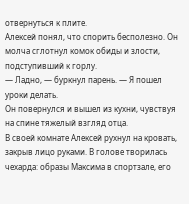отвернуться к плите.
Алексей понял, что спорить бесполезно. Он молча сглотнул комок обиды и злости, подступивший к горлу.
— Ладно, — буркнул парень. — Я пошел уроки делать.
Он повернулся и вышел из кухни, чувствуя на спине тяжелый взгляд отца.
В своей комнате Алексей рухнул на кровать, закрыв лицо руками. В голове творилась чехарда: образы Максима в спортзале, его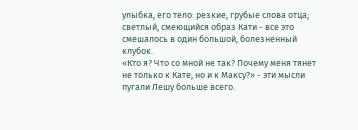улыбка, его тело: резкие, грубые слова отца; светлый, смеющийся образ Кати - все это смешалось в один большой, болезненный клубок.
«Кто я? Что со мной не так? Почему меня тянет не только к Кате, но и к Максу?» - эти мысли пугали Лешу больше всего.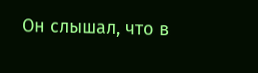Он слышал, что в